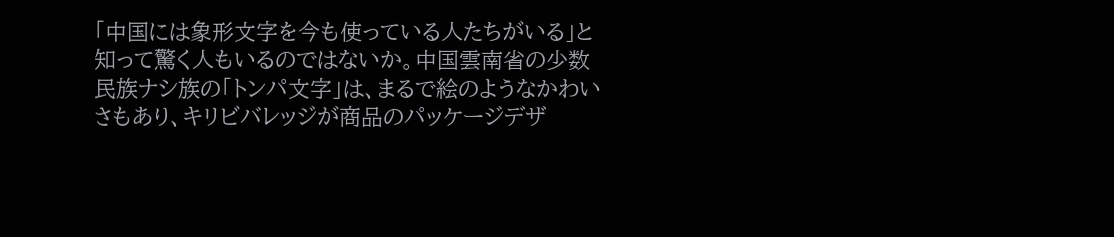「中国には象形文字を今も使っている人たちがいる」と知って驚く人もいるのではないか。中国雲南省の少数民族ナシ族の「トンパ文字」は、まるで絵のようなかわいさもあり、キリビバレッジが商品のパッケージデザ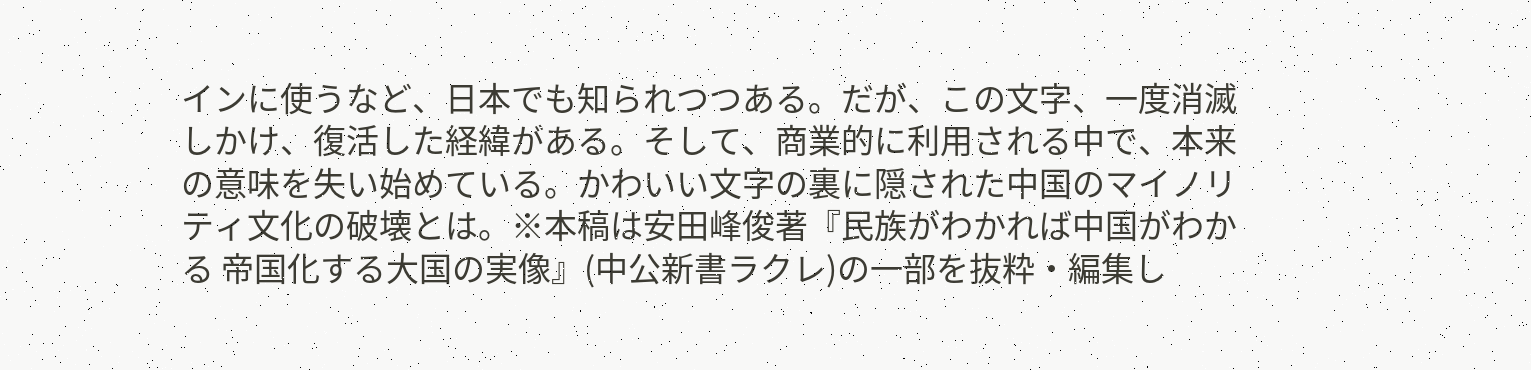インに使うなど、日本でも知られつつある。だが、この文字、一度消滅しかけ、復活した経緯がある。そして、商業的に利用される中で、本来の意味を失い始めている。かわいい文字の裏に隠された中国のマイノリティ文化の破壊とは。※本稿は安田峰俊著『民族がわかれば中国がわかる 帝国化する大国の実像』(中公新書ラクレ)の一部を抜粋・編集し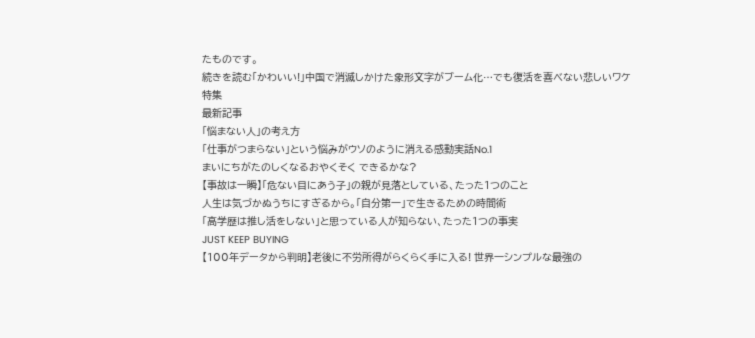たものです。
続きを読む「かわいい!」中国で消滅しかけた象形文字がブーム化…でも復活を喜べない悲しいワケ
特集
最新記事
「悩まない人」の考え方
「仕事がつまらない」という悩みがウソのように消える感動実話No.1
まいにちがたのしくなるおやくそく できるかな?
【事故は一瞬】「危ない目にあう子」の親が見落としている、たった1つのこと
人生は気づかぬうちにすぎるから。「自分第一」で生きるための時間術
「高学歴は推し活をしない」と思っている人が知らない、たった1つの事実
JUST KEEP BUYING
【100年データから判明】老後に不労所得がらくらく手に入る! 世界一シンプルな最強の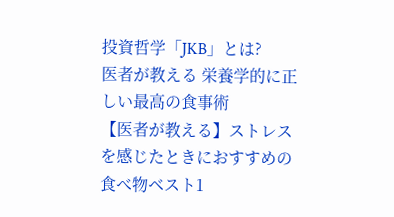投資哲学「JKB」とは?
医者が教える 栄養学的に正しい最高の食事術
【医者が教える】ストレスを感じたときにおすすめの食べ物ベスト1